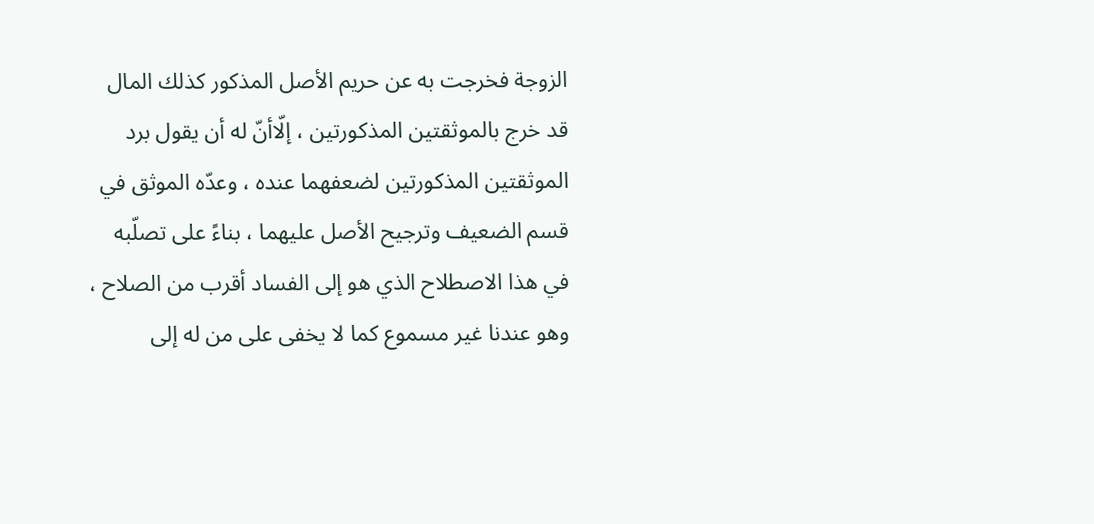الزوجة فخرجت به عن حريم الأصل المذكور كذلك المال قد خرج بالموثقتين المذكورتين ، إلّاأنّ له أن يقول برد الموثقتين المذكورتين لضعفهما عنده ، وعدّه الموثق في قسم الضعيف وترجيح الأصل عليهما ، بناءً على تصلّبه في هذا الاصطلاح الذي هو إلى الفساد أقرب من الصلاح ، وهو عندنا غير مسموع كما لا يخفى على من له إلى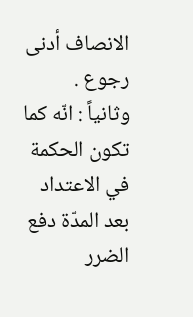الانصاف أدنى رجوع .
وثانياً : انّه كما تكون الحكمة في الاعتداد بعد المدّة دفع الضرر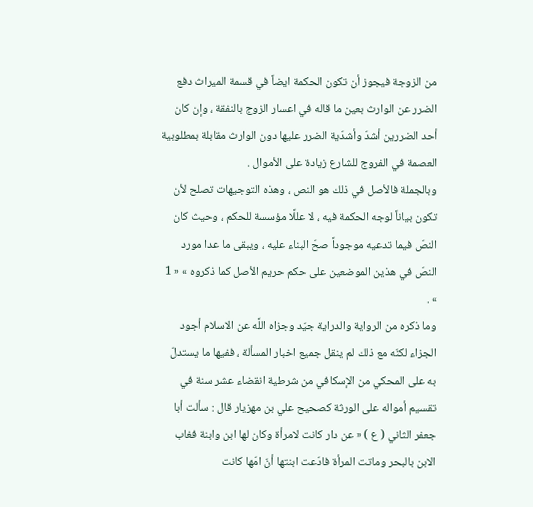من الزوجة فيجوز أن تكون الحكمة ايضاً في قسمة الميراث دفع الضرر عن الوارث بعين ما قاله في اعسار الزوج بالنفقة ، وإن كان أحد الضررين أشدّ وأشدّية الضرر عليها دون الوارث مقابلة بمطلوبية العصمة في الفروج للشارع زيادة على الأموال .
وبالجملة فالأصل في ذلك هو النص ، وهذه التوجيهات تصلح لأن تكون بياناً لوجه الحكمة فيه ، لا عللًا مؤسسة للحكم ، وحيث كان النصّ فيما تدعيه موجوداً صحّ البناء عليه ، ويبقى ما عدا مورد النصّ في هذين الموضعين على حكم حريم الأصل كما ذكروه » « 1 » .
وما ذكره من الرواية والدراية جيّد وجزاه اللَّه عن الاسلام أجود الجزاء لكنّه مع ذلك لم ينقل جميع اخبار المسألة ، ففيها ما يستدلّ به على المحكي من الإسكافي من شرطية انقضاء عشر سنة في تقسيم أمواله على الورثة كصحيح علي بن مهزيار قال : سألت أبا جعفر الثاني ( ع ) « عن دار كانت لامرأة وكان لها ابن وابنة فغاب الابن بالبحر وماتت المرأة فادّعت ابنتها أنّ امّها كانت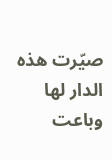صيّرت هذه الدار لها وباعت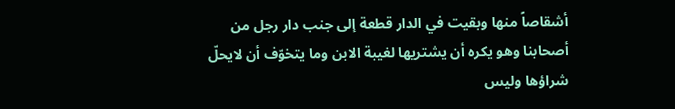أشقاصاً منها وبقيت في الدار قطعة إلى جنب دار رجل من أصحابنا وهو يكره أن يشتريها لغيبة الابن وما يتخوّف أن لايحلّ شراؤها وليس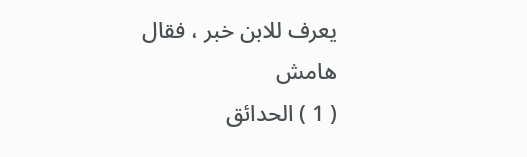يعرف للابن خبر ، فقال
هامش
( 1 ) الحدائق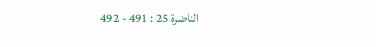الناضرة 25 : 491 - 492